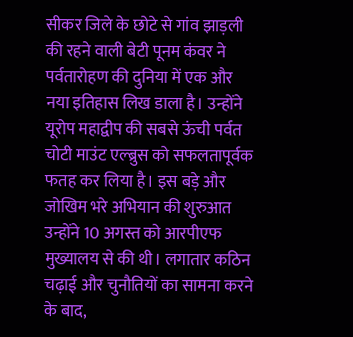सीकर जिले के छोटे से गांव झाड़ली की रहने वाली बेटी पूनम कंवर ने पर्वतारोहण की दुनिया में एक और नया इतिहास लिख डाला है। उन्होंने यूरोप महाद्वीप की सबसे ऊंची पर्वत चोटी माउंट एल्ब्रुस को सफलतापूर्वक फतह कर लिया है। इस बड़े और जोखिम भरे अभियान की शुरुआत उन्होंने 10 अगस्त को आरपीएफ मुख्यालय से की थी। लगातार कठिन चढ़ाई और चुनौतियों का सामना करने के बाद,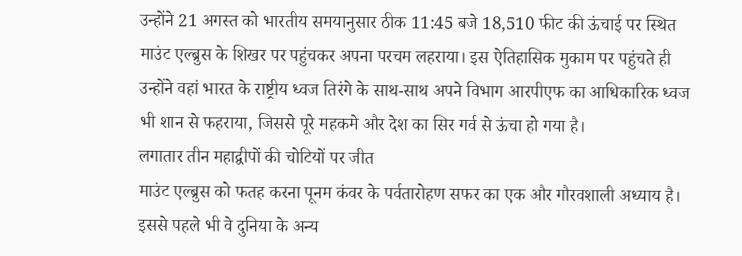उन्होंने 21 अगस्त को भारतीय समयानुसार ठीक 11:45 बजे 18,510 फीट की ऊंचाई पर स्थित माउंट एल्ब्रुस के शिखर पर पहुंचकर अपना परचम लहराया। इस ऐतिहासिक मुकाम पर पहुंचते ही उन्होंने वहां भारत के राष्ट्रीय ध्वज तिरंगे के साथ-साथ अपने विभाग आरपीएफ का आधिकारिक ध्वज भी शान से फहराया, जिससे पूरे महकमे और देश का सिर गर्व से ऊंचा हो गया है।
लगातार तीन महाद्वीपों की चोटियों पर जीत
माउंट एल्ब्रुस को फतह करना पूनम कंवर के पर्वतारोहण सफर का एक और गौरवशाली अध्याय है। इससे पहले भी वे दुनिया के अन्य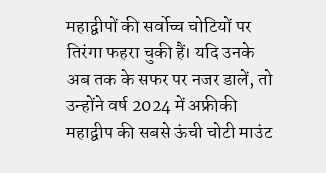महाद्वीपों की सर्वोच्च चोटियों पर तिरंगा फहरा चुकी हैं। यदि उनके अब तक के सफर पर नजर डालें, तो उन्होंने वर्ष 2024 में अफ्रीकी महाद्वीप की सबसे ऊंची चोटी माउंट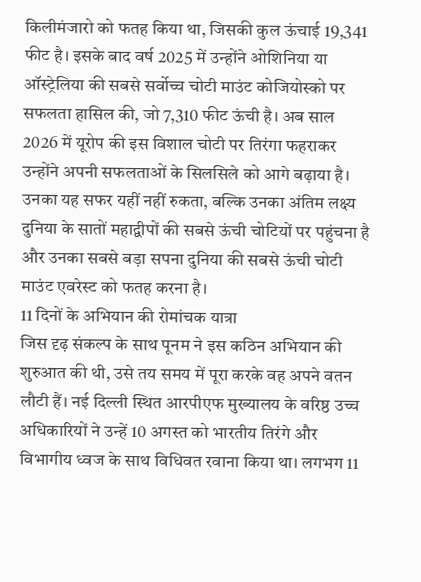किलीमंजारो को फतह किया था, जिसकी कुल ऊंचाई 19,341 फीट है। इसके बाद वर्ष 2025 में उन्होंने ओशिनिया या ऑस्ट्रेलिया की सबसे सर्वोच्च चोटी माउंट कोजियोस्को पर सफलता हासिल की, जो 7,310 फीट ऊंची है। अब साल 2026 में यूरोप की इस विशाल चोटी पर तिरंगा फहराकर उन्होंने अपनी सफलताओं के सिलसिले को आगे बढ़ाया है। उनका यह सफर यहीं नहीं रुकता, बल्कि उनका अंतिम लक्ष्य दुनिया के सातों महाद्वीपों की सबसे ऊंची चोटियों पर पहुंचना है और उनका सबसे बड़ा सपना दुनिया की सबसे ऊंची चोटी माउंट एवरेस्ट को फतह करना है।
11 दिनों के अभियान की रोमांचक यात्रा
जिस दृढ़ संकल्प के साथ पूनम ने इस कठिन अभियान की शुरुआत की थी, उसे तय समय में पूरा करके वह अपने वतन लौटी हैं। नई दिल्ली स्थित आरपीएफ मुख्यालय के वरिष्ठ उच्च अधिकारियों ने उन्हें 10 अगस्त को भारतीय तिरंगे और विभागीय ध्वज के साथ विधिवत रवाना किया था। लगभग 11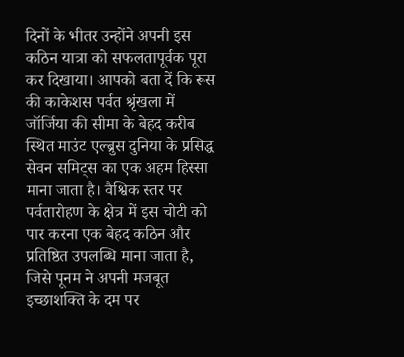दिनों के भीतर उन्होंने अपनी इस कठिन यात्रा को सफलतापूर्वक पूरा कर दिखाया। आपको बता दें कि रूस की काकेशस पर्वत श्रृंखला में जॉर्जिया की सीमा के बेहद करीब स्थित माउंट एल्ब्रुस दुनिया के प्रसिद्ध सेवन समिट्स का एक अहम हिस्सा माना जाता है। वैश्विक स्तर पर पर्वतारोहण के क्षेत्र में इस चोटी को पार करना एक बेहद कठिन और प्रतिष्ठित उपलब्धि माना जाता है, जिसे पूनम ने अपनी मजबूत इच्छाशक्ति के दम पर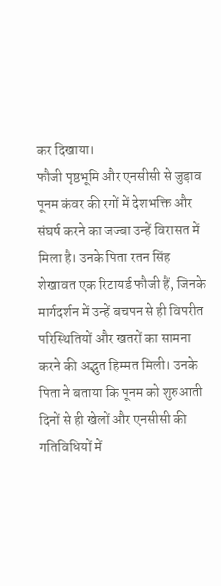कर दिखाया।
फौजी पृष्ठभूमि और एनसीसी से जुड़ाव
पूनम कंवर की रगों में देशभक्ति और संघर्ष करने का जज्बा उन्हें विरासत में मिला है। उनके पिता रतन सिंह शेखावत एक रिटायर्ड फौजी हैं, जिनके मार्गदर्शन में उन्हें बचपन से ही विपरीत परिस्थितियों और खतरों का सामना करने की अद्भुत हिम्मत मिली। उनके पिता ने बताया कि पूनम को शुरुआती दिनों से ही खेलों और एनसीसी की गतिविधियों में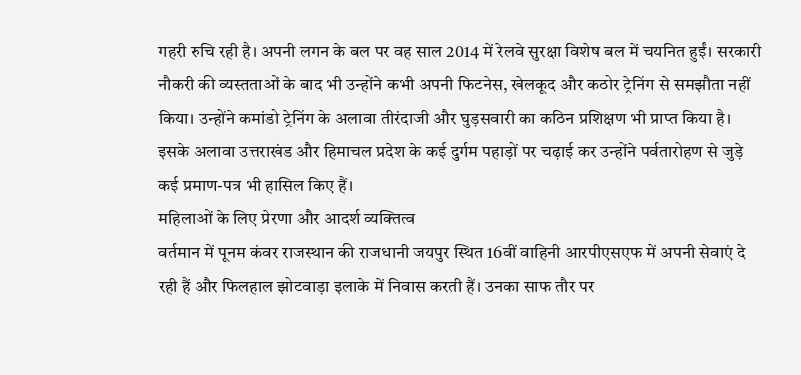गहरी रुचि रही है। अपनी लगन के बल पर वह साल 2014 में रेलवे सुरक्षा विशेष बल में चयनित हुईं। सरकारी नौकरी की व्यस्तताओं के बाद भी उन्होंने कभी अपनी फिटनेस, खेलकूद और कठोर ट्रेनिंग से समझौता नहीं किया। उन्होंने कमांडो ट्रेनिंग के अलावा तीरंदाजी और घुड़सवारी का कठिन प्रशिक्षण भी प्राप्त किया है। इसके अलावा उत्तराखंड और हिमाचल प्रदेश के कई दुर्गम पहाड़ों पर चढ़ाई कर उन्होंने पर्वतारोहण से जुड़े कई प्रमाण-पत्र भी हासिल किए हैं।
महिलाओं के लिए प्रेरणा और आदर्श व्यक्तित्व
वर्तमान में पूनम कंवर राजस्थान की राजधानी जयपुर स्थित 16वीं वाहिनी आरपीएसएफ में अपनी सेवाएं दे रही हैं और फिलहाल झोटवाड़ा इलाके में निवास करती हैं। उनका साफ तौर पर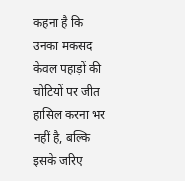कहना है कि उनका मकसद केवल पहाड़ों की चोटियों पर जीत हासिल करना भर नहीं है, बल्कि इसके जरिए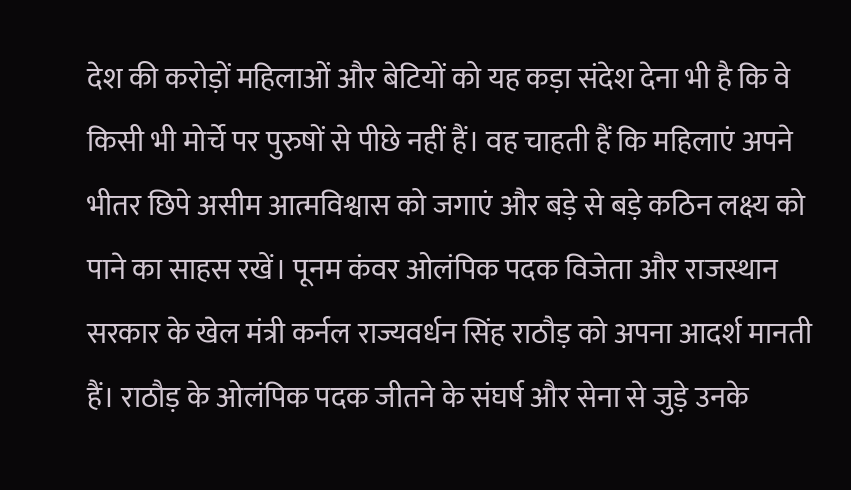देश की करोड़ों महिलाओं और बेटियों को यह कड़ा संदेश देना भी है कि वे किसी भी मोर्चे पर पुरुषों से पीछे नहीं हैं। वह चाहती हैं कि महिलाएं अपने भीतर छिपे असीम आत्मविश्वास को जगाएं और बड़े से बड़े कठिन लक्ष्य को पाने का साहस रखें। पूनम कंवर ओलंपिक पदक विजेता और राजस्थान सरकार के खेल मंत्री कर्नल राज्यवर्धन सिंह राठौड़ को अपना आदर्श मानती हैं। राठौड़ के ओलंपिक पदक जीतने के संघर्ष और सेना से जुड़े उनके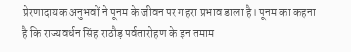प्रेरणादायक अनुभवों ने पूनम के जीवन पर गहरा प्रभाव डाला है। पूनम का कहना है कि राज्यवर्धन सिंह राठौड़ पर्वतारोहण के इन तमाम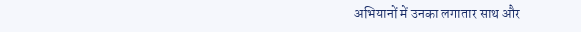अभियानों में उनका लगातार साथ और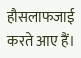हौसलाफजाई करते आए हैं।